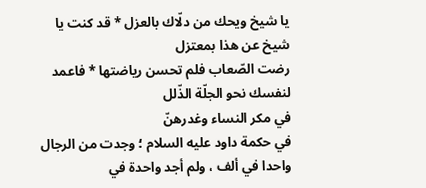يا شيخ ويحك من دلّاك بالعزل * قد كنت يا شيخ عن هذا بمعتزل
رضت الصّعاب فلم تحسن رياضتها * فاعمد لنفسك نحو الجلّة الذّلل
في مكر النساء وغدرهنّ
في حكمة داود عليه السلام ؛ وجدت من الرجال واحدا في ألف ، ولم أجد واحدة في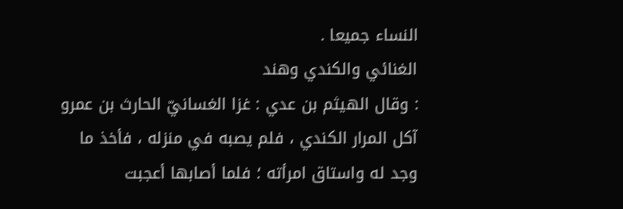النساء جميعا .
الغنائي والكندي وهند
: وقال الهيثم بن عدي : غزا الغسانيّ الحارث بن عمرو آكل المرار الكندي ، فلم يصبه في منزله ، فأخذ ما وجد له واستاق امرأته ؛ فلما أصابها أعجبت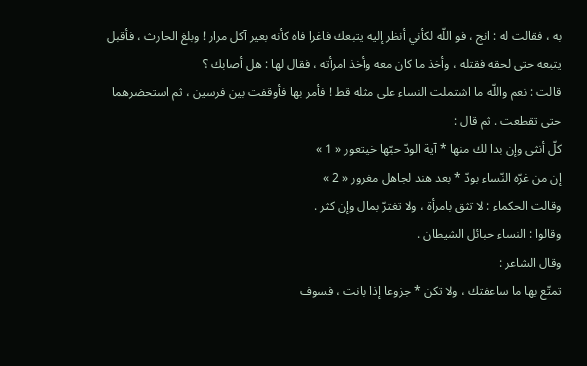به ، فقالت له : انج ، فو اللّه لكأني أنظر إليه يتبعك فاغرا فاه كأنه بعير آكل مرار ! وبلغ الحارث ، فأقبل يتبعه حتى لحقه فقتله ، وأخذ ما كان معه وأخذ امرأته ، فقال لها : هل أصابك ؟
قالت : نعم واللّه ما اشتملت النساء على مثله قط ! فأمر بها فأوقفت بين فرسين ، ثم استحضرهما حتى تقطعت . ثم قال :
كلّ أنثى وإن بدا لك منها * آية الودّ حبّها خيتعور « 1 »
إن من غرّه النّساء بودّ * بعد هند لجاهل مغرور « 2 »
وقالت الحكماء : لا تثق بامرأة ، ولا تغترّ بمال وإن كثر .
وقالوا : النساء حبائل الشيطان .
وقال الشاعر :
تمتّع بها ما ساعفتك ، ولا تكن * جزوعا إذا بانت ، فسوف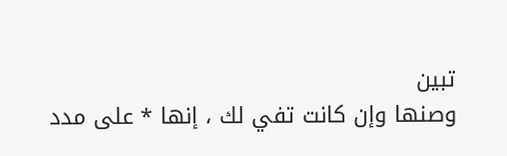تبين
وصنها وإن كانت تفي لك ، إنها * على مدد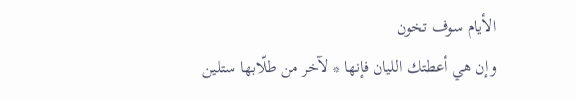الأيام سوف تخون
وإن هي أعطتك الليان فإنها * لآخر من طلّابها ستلين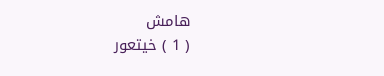هامش
( 1 ) خيتعور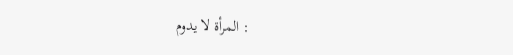: المرأة لا يدوم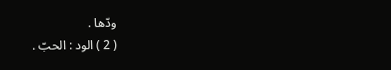ودّها .
( 2 ) الود : الحبّ .